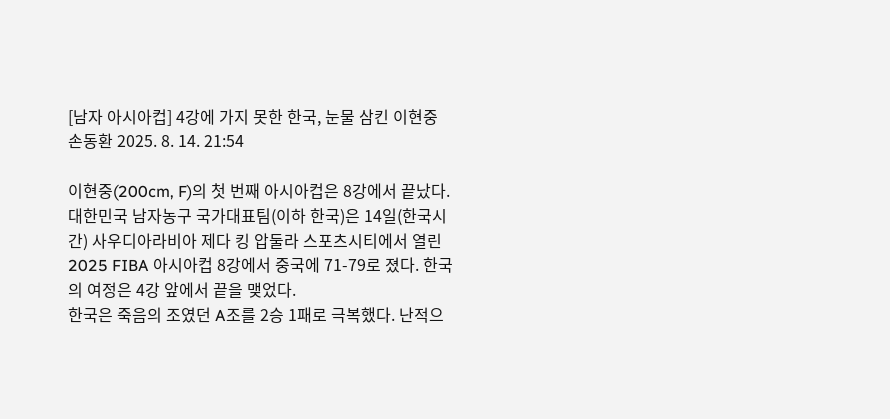[남자 아시아컵] 4강에 가지 못한 한국, 눈물 삼킨 이현중
손동환 2025. 8. 14. 21:54

이현중(200cm, F)의 첫 번째 아시아컵은 8강에서 끝났다.
대한민국 남자농구 국가대표팀(이하 한국)은 14일(한국시간) 사우디아라비아 제다 킹 압둘라 스포츠시티에서 열린 2025 FIBA 아시아컵 8강에서 중국에 71-79로 졌다. 한국의 여정은 4강 앞에서 끝을 맺었다.
한국은 죽음의 조였던 A조를 2승 1패로 극복했다. 난적으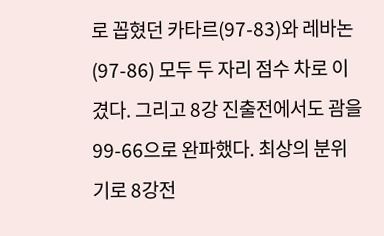로 꼽혔던 카타르(97-83)와 레바논(97-86) 모두 두 자리 점수 차로 이겼다. 그리고 8강 진출전에서도 괌을 99-66으로 완파했다. 최상의 분위기로 8강전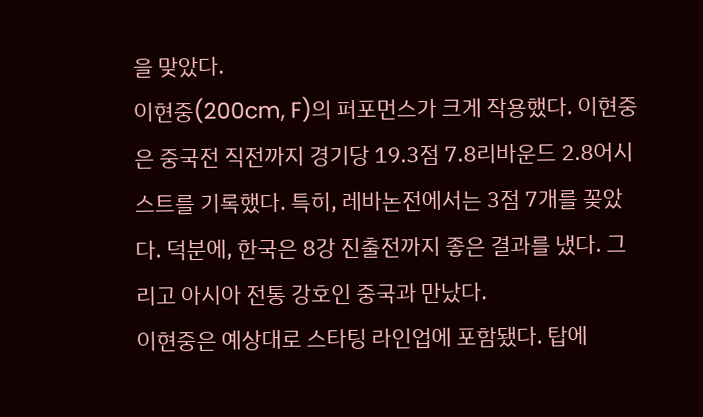을 맞았다.
이현중(200cm, F)의 퍼포먼스가 크게 작용했다. 이현중은 중국전 직전까지 경기당 19.3점 7.8리바운드 2.8어시스트를 기록했다. 특히, 레바논전에서는 3점 7개를 꽂았다. 덕분에, 한국은 8강 진출전까지 좋은 결과를 냈다. 그리고 아시아 전통 강호인 중국과 만났다.
이현중은 예상대로 스타팅 라인업에 포함됐다. 탑에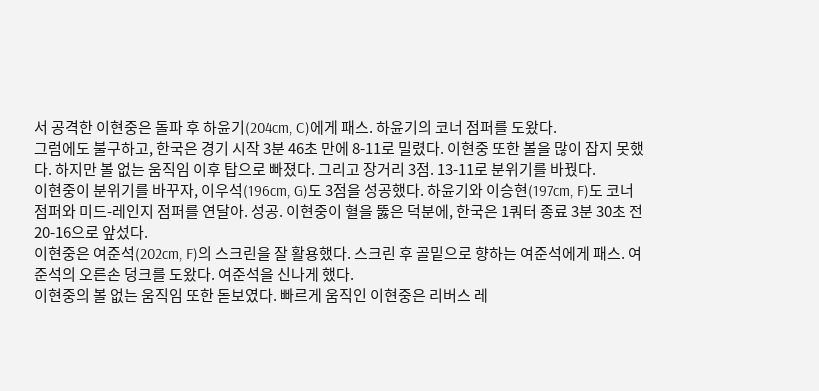서 공격한 이현중은 돌파 후 하윤기(204cm, C)에게 패스. 하윤기의 코너 점퍼를 도왔다.
그럼에도 불구하고, 한국은 경기 시작 3분 46초 만에 8-11로 밀렸다. 이현중 또한 볼을 많이 잡지 못했다. 하지만 볼 없는 움직임 이후 탑으로 빠졌다. 그리고 장거리 3점. 13-11로 분위기를 바꿨다.
이현중이 분위기를 바꾸자, 이우석(196cm, G)도 3점을 성공했다. 하윤기와 이승현(197cm, F)도 코너 점퍼와 미드-레인지 점퍼를 연달아. 성공. 이현중이 혈을 뚫은 덕분에, 한국은 1쿼터 종료 3분 30초 전 20-16으로 앞섰다.
이현중은 여준석(202cm, F)의 스크린을 잘 활용했다. 스크린 후 골밑으로 향하는 여준석에게 패스. 여준석의 오른손 덩크를 도왔다. 여준석을 신나게 했다.
이현중의 볼 없는 움직임 또한 돋보였다. 빠르게 움직인 이현중은 리버스 레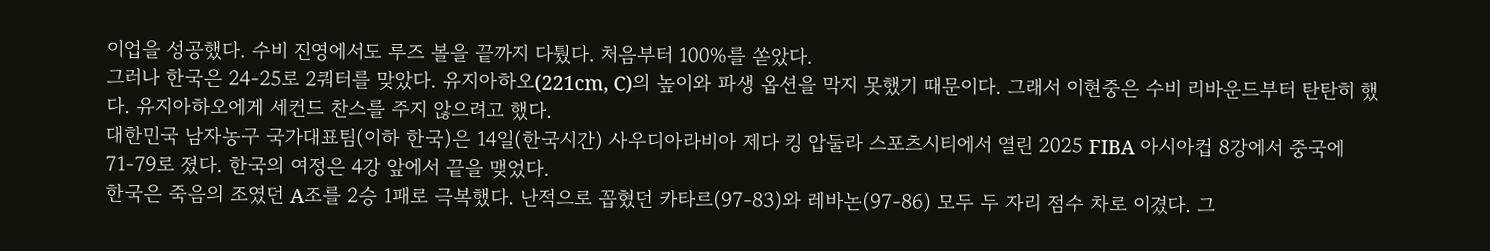이업을 성공했다. 수비 진영에서도 루즈 볼을 끝까지 다퉜다. 처음부터 100%를 쏟았다.
그러나 한국은 24-25로 2쿼터를 맞았다. 유지아하오(221cm, C)의 높이와 파생 옵션을 막지 못했기 때문이다. 그래서 이현중은 수비 리바운드부터 탄탄히 했다. 유지아하오에게 세컨드 찬스를 주지 않으려고 했다.
대한민국 남자농구 국가대표팀(이하 한국)은 14일(한국시간) 사우디아라비아 제다 킹 압둘라 스포츠시티에서 열린 2025 FIBA 아시아컵 8강에서 중국에 71-79로 졌다. 한국의 여정은 4강 앞에서 끝을 맺었다.
한국은 죽음의 조였던 A조를 2승 1패로 극복했다. 난적으로 꼽혔던 카타르(97-83)와 레바논(97-86) 모두 두 자리 점수 차로 이겼다. 그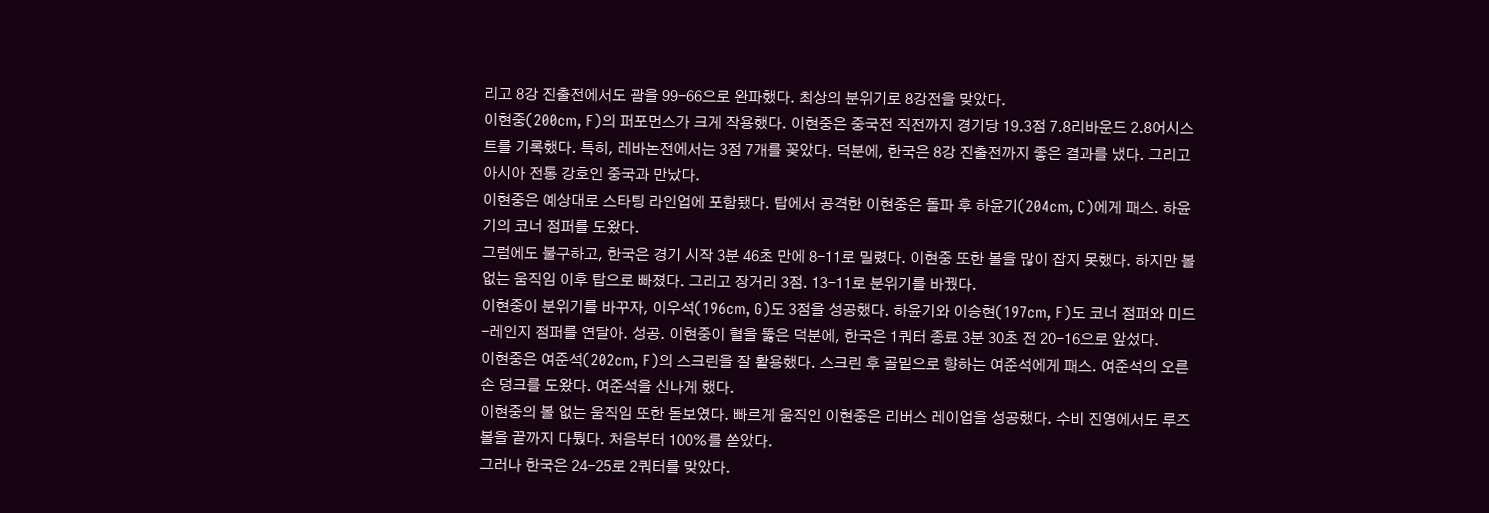리고 8강 진출전에서도 괌을 99-66으로 완파했다. 최상의 분위기로 8강전을 맞았다.
이현중(200cm, F)의 퍼포먼스가 크게 작용했다. 이현중은 중국전 직전까지 경기당 19.3점 7.8리바운드 2.8어시스트를 기록했다. 특히, 레바논전에서는 3점 7개를 꽂았다. 덕분에, 한국은 8강 진출전까지 좋은 결과를 냈다. 그리고 아시아 전통 강호인 중국과 만났다.
이현중은 예상대로 스타팅 라인업에 포함됐다. 탑에서 공격한 이현중은 돌파 후 하윤기(204cm, C)에게 패스. 하윤기의 코너 점퍼를 도왔다.
그럼에도 불구하고, 한국은 경기 시작 3분 46초 만에 8-11로 밀렸다. 이현중 또한 볼을 많이 잡지 못했다. 하지만 볼 없는 움직임 이후 탑으로 빠졌다. 그리고 장거리 3점. 13-11로 분위기를 바꿨다.
이현중이 분위기를 바꾸자, 이우석(196cm, G)도 3점을 성공했다. 하윤기와 이승현(197cm, F)도 코너 점퍼와 미드-레인지 점퍼를 연달아. 성공. 이현중이 혈을 뚫은 덕분에, 한국은 1쿼터 종료 3분 30초 전 20-16으로 앞섰다.
이현중은 여준석(202cm, F)의 스크린을 잘 활용했다. 스크린 후 골밑으로 향하는 여준석에게 패스. 여준석의 오른손 덩크를 도왔다. 여준석을 신나게 했다.
이현중의 볼 없는 움직임 또한 돋보였다. 빠르게 움직인 이현중은 리버스 레이업을 성공했다. 수비 진영에서도 루즈 볼을 끝까지 다퉜다. 처음부터 100%를 쏟았다.
그러나 한국은 24-25로 2쿼터를 맞았다.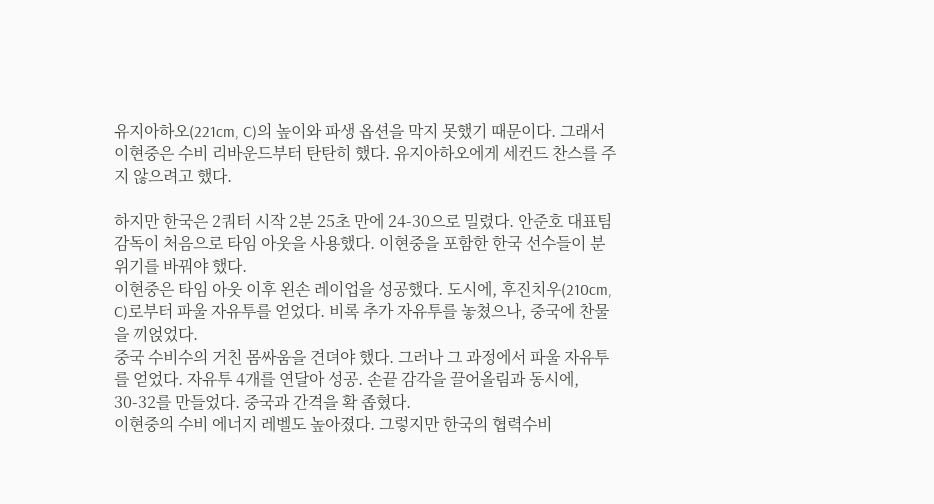유지아하오(221cm, C)의 높이와 파생 옵션을 막지 못했기 때문이다. 그래서 이현중은 수비 리바운드부터 탄탄히 했다. 유지아하오에게 세컨드 찬스를 주지 않으려고 했다.

하지만 한국은 2쿼터 시작 2분 25초 만에 24-30으로 밀렸다. 안준호 대표팀 감독이 처음으로 타임 아웃을 사용했다. 이현중을 포함한 한국 선수들이 분위기를 바꿔야 했다.
이현중은 타임 아웃 이후 왼손 레이업을 성공했다. 도시에, 후진치우(210cm, C)로부터 파울 자유투를 얻었다. 비록 추가 자유투를 놓쳤으나, 중국에 찬물을 끼얹었다.
중국 수비수의 거친 몸싸움을 견뎌야 했다. 그러나 그 과정에서 파울 자유투를 얻었다. 자유투 4개를 연달아 성공. 손끝 감각을 끌어올림과 동시에, 30-32를 만들었다. 중국과 간격을 확 좁혔다.
이현중의 수비 에너지 레벨도 높아졌다. 그렇지만 한국의 협력수비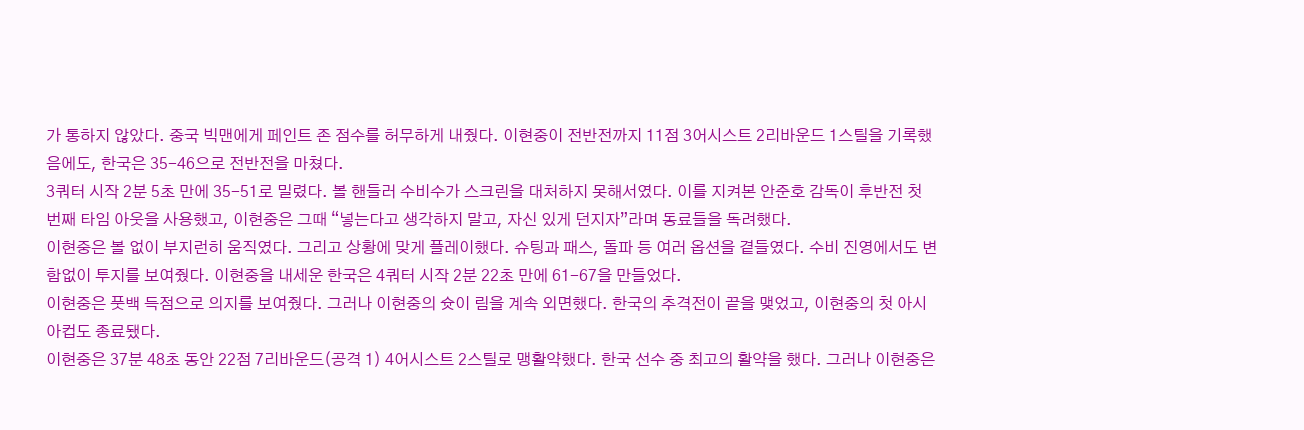가 통하지 않았다. 중국 빅맨에게 페인트 존 점수를 허무하게 내줬다. 이현중이 전반전까지 11점 3어시스트 2리바운드 1스틸을 기록했음에도, 한국은 35-46으로 전반전을 마쳤다.
3쿼터 시작 2분 5초 만에 35-51로 밀렸다. 볼 핸들러 수비수가 스크린을 대처하지 못해서였다. 이를 지켜본 안준호 감독이 후반전 첫 번째 타임 아웃을 사용했고, 이현중은 그때 “넣는다고 생각하지 말고, 자신 있게 던지자”라며 동료들을 독려했다.
이현중은 볼 없이 부지런히 움직였다. 그리고 상황에 맞게 플레이했다. 슈팅과 패스, 돌파 등 여러 옵션을 곁들였다. 수비 진영에서도 변함없이 투지를 보여줬다. 이현중을 내세운 한국은 4쿼터 시작 2분 22초 만에 61-67을 만들었다.
이현중은 풋백 득점으로 의지를 보여줬다. 그러나 이현중의 슛이 림을 계속 외면했다. 한국의 추격전이 끝을 맺었고, 이현중의 첫 아시아컵도 종료됐다.
이현중은 37분 48초 동안 22점 7리바운드(공격 1) 4어시스트 2스틸로 맹활약했다. 한국 선수 중 최고의 활약을 했다. 그러나 이현중은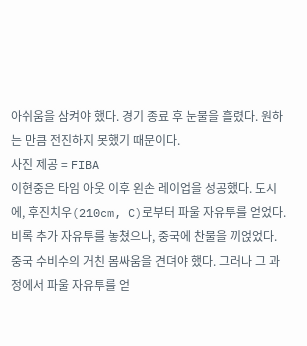아쉬움을 삼켜야 했다. 경기 종료 후 눈물을 흘렸다. 원하는 만큼 전진하지 못했기 때문이다.
사진 제공 = FIBA
이현중은 타임 아웃 이후 왼손 레이업을 성공했다. 도시에, 후진치우(210cm, C)로부터 파울 자유투를 얻었다. 비록 추가 자유투를 놓쳤으나, 중국에 찬물을 끼얹었다.
중국 수비수의 거친 몸싸움을 견뎌야 했다. 그러나 그 과정에서 파울 자유투를 얻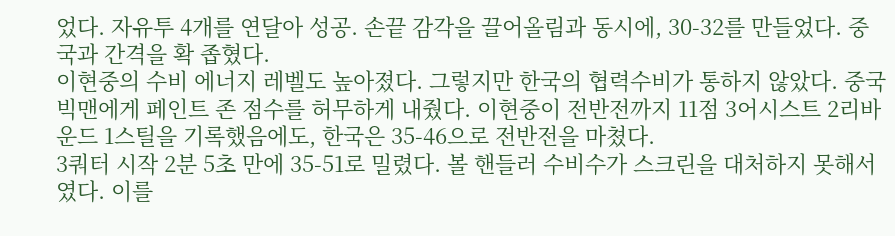었다. 자유투 4개를 연달아 성공. 손끝 감각을 끌어올림과 동시에, 30-32를 만들었다. 중국과 간격을 확 좁혔다.
이현중의 수비 에너지 레벨도 높아졌다. 그렇지만 한국의 협력수비가 통하지 않았다. 중국 빅맨에게 페인트 존 점수를 허무하게 내줬다. 이현중이 전반전까지 11점 3어시스트 2리바운드 1스틸을 기록했음에도, 한국은 35-46으로 전반전을 마쳤다.
3쿼터 시작 2분 5초 만에 35-51로 밀렸다. 볼 핸들러 수비수가 스크린을 대처하지 못해서였다. 이를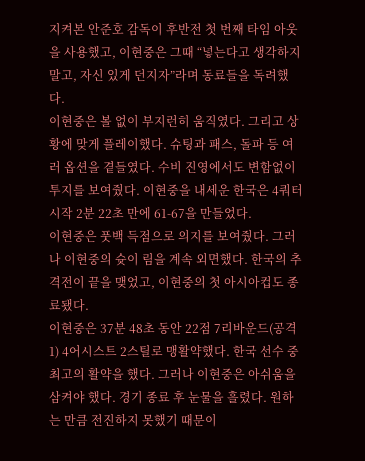지켜본 안준호 감독이 후반전 첫 번째 타임 아웃을 사용했고, 이현중은 그때 “넣는다고 생각하지 말고, 자신 있게 던지자”라며 동료들을 독려했다.
이현중은 볼 없이 부지런히 움직였다. 그리고 상황에 맞게 플레이했다. 슈팅과 패스, 돌파 등 여러 옵션을 곁들였다. 수비 진영에서도 변함없이 투지를 보여줬다. 이현중을 내세운 한국은 4쿼터 시작 2분 22초 만에 61-67을 만들었다.
이현중은 풋백 득점으로 의지를 보여줬다. 그러나 이현중의 슛이 림을 계속 외면했다. 한국의 추격전이 끝을 맺었고, 이현중의 첫 아시아컵도 종료됐다.
이현중은 37분 48초 동안 22점 7리바운드(공격 1) 4어시스트 2스틸로 맹활약했다. 한국 선수 중 최고의 활약을 했다. 그러나 이현중은 아쉬움을 삼켜야 했다. 경기 종료 후 눈물을 흘렸다. 원하는 만큼 전진하지 못했기 때문이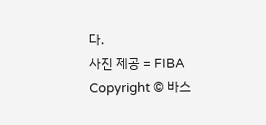다.
사진 제공 = FIBA
Copyright © 바스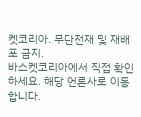켓코리아. 무단전재 및 재배포 금지.
바스켓코리아에서 직접 확인하세요. 해당 언론사로 이동합니다.